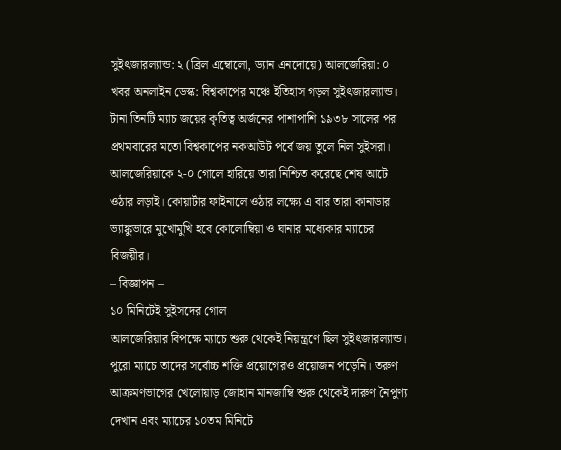সুইৎজারল্যান্ড: ২ (ব্রিল এম্বোলো, ড্যান এনদোয়ে) আলজেরিয়া: ০
খবর অনলাইন ডেস্ক: বিশ্বকাপের মঞ্চে ইতিহাস গড়ল সুইৎজারল্যান্ড। টানা তিনটি ম্যাচ জয়ের কৃতিত্ব অর্জনের পাশাপাশি ১৯৩৮ সালের পর প্রথমবারের মতো বিশ্বকাপের নকআউট পর্বে জয় তুলে নিল সুইসরা। আলজেরিয়াকে ২-০ গোলে হারিয়ে তারা নিশ্চিত করেছে শেষ আটে ওঠার লড়াই। কোয়ার্টার ফাইনালে ওঠার লক্ষ্যে এ বার তারা কানাডার ভ্যাঙ্কুভারে মুখোমুখি হবে কোলোম্বিয়া ও ঘানার মধ্যেকার ম্যাচের বিজয়ীর।
– বিজ্ঞাপন –
১০ মিনিটেই সুইসদের গোল
আলজেরিয়ার বিপক্ষে ম্যাচে শুরু থেকেই নিয়ন্ত্রণে ছিল সুইৎজারল্যান্ড। পুরো ম্যাচে তাদের সর্বোচ্চ শক্তি প্রয়োগেরও প্রয়োজন পড়েনি। তরুণ আক্রমণভাগের খেলোয়াড় জোহান মানজাম্বি শুরু থেকেই দারুণ নৈপুণ্য দেখান এবং ম্যাচের ১০তম মিনিটে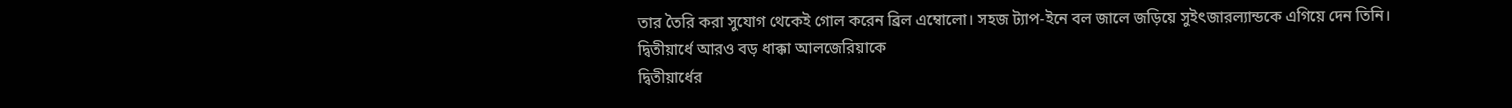তার তৈরি করা সুযোগ থেকেই গোল করেন ব্রিল এম্বোলো। সহজ ট্যাপ-ইনে বল জালে জড়িয়ে সুইৎজারল্যান্ডকে এগিয়ে দেন তিনি।
দ্বিতীয়ার্ধে আরও বড় ধাক্কা আলজেরিয়াকে
দ্বিতীয়ার্ধের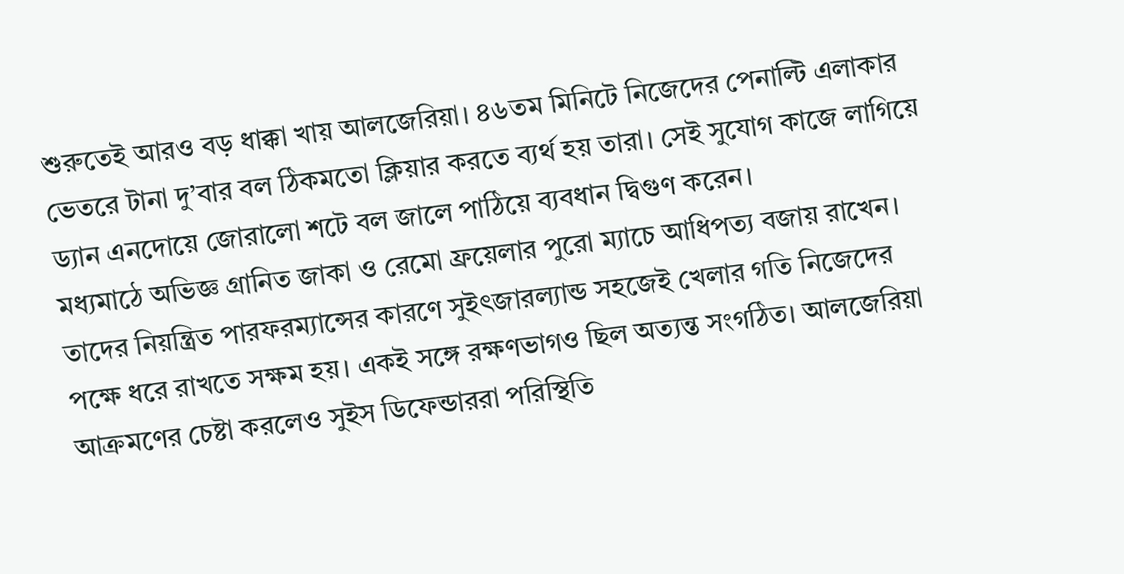শুরুতেই আরও বড় ধাক্কা খায় আলজেরিয়া। ৪৬তম মিনিটে নিজেদের পেনাল্টি এলাকার ভেতরে টানা দু’বার বল ঠিকমতো ক্লিয়ার করতে ব্যর্থ হয় তারা। সেই সুযোগ কাজে লাগিয়ে ড্যান এনদোয়ে জোরালো শটে বল জালে পাঠিয়ে ব্যবধান দ্বিগুণ করেন।
মধ্যমাঠে অভিজ্ঞ গ্রানিত জাকা ও রেমো ফ্রয়েলার পুরো ম্যাচে আধিপত্য বজায় রাখেন। তাদের নিয়ন্ত্রিত পারফরম্যান্সের কারণে সুইৎজারল্যান্ড সহজেই খেলার গতি নিজেদের পক্ষে ধরে রাখতে সক্ষম হয়। একই সঙ্গে রক্ষণভাগও ছিল অত্যন্ত সংগঠিত। আলজেরিয়া আক্রমণের চেষ্টা করলেও সুইস ডিফেন্ডাররা পরিস্থিতি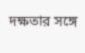দক্ষতার সঙ্গে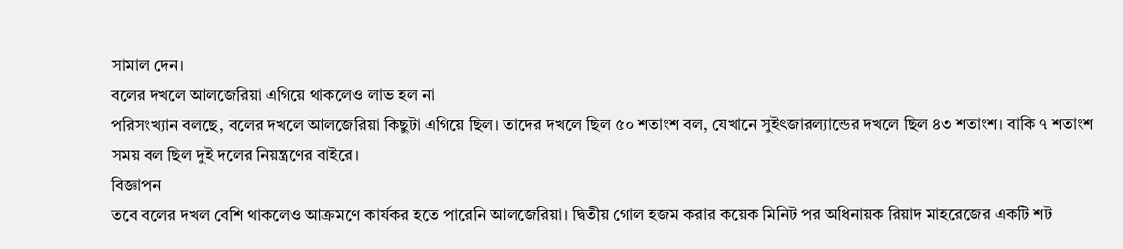সামাল দেন।
বলের দখলে আলজেরিয়া এগিয়ে থাকলেও লাভ হল না
পরিসংখ্যান বলছে, বলের দখলে আলজেরিয়া কিছুটা এগিয়ে ছিল। তাদের দখলে ছিল ৫০ শতাংশ বল, যেখানে সুইৎজারল্যান্ডের দখলে ছিল ৪৩ শতাংশ। বাকি ৭ শতাংশ সময় বল ছিল দুই দলের নিয়ন্ত্রণের বাইরে।
বিজ্ঞাপন
তবে বলের দখল বেশি থাকলেও আক্রমণে কার্যকর হতে পারেনি আলজেরিয়া। দ্বিতীয় গোল হজম করার কয়েক মিনিট পর অধিনায়ক রিয়াদ মাহরেজের একটি শট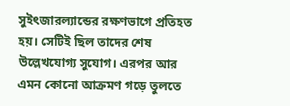সুইৎজারল্যান্ডের রক্ষণভাগে প্রতিহত হয়। সেটিই ছিল তাদের শেষ উল্লেখযোগ্য সুযোগ। এরপর আর এমন কোনো আক্রমণ গড়ে তুলতে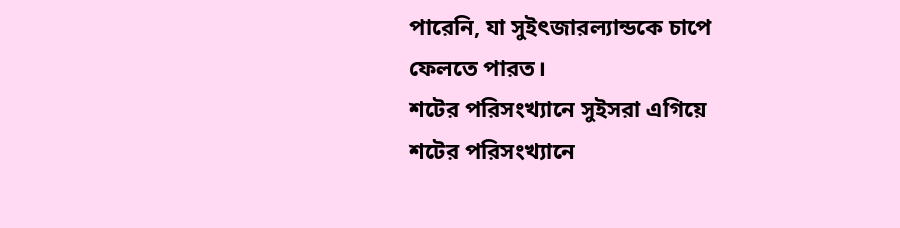পারেনি, যা সুইৎজারল্যান্ডকে চাপে ফেলতে পারত।
শটের পরিসংখ্যানে সুইসরা এগিয়ে
শটের পরিসংখ্যানে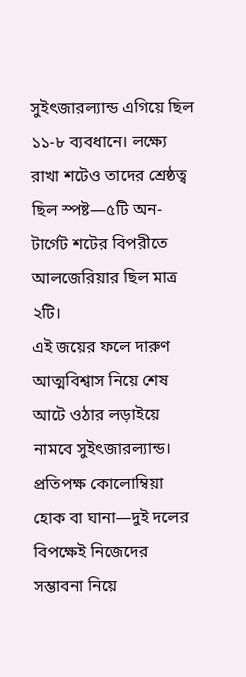সুইৎজারল্যান্ড এগিয়ে ছিল ১১-৮ ব্যবধানে। লক্ষ্যে রাখা শটেও তাদের শ্রেষ্ঠত্ব ছিল স্পষ্ট—৫টি অন-টার্গেট শটের বিপরীতে আলজেরিয়ার ছিল মাত্র ২টি।
এই জয়ের ফলে দারুণ আত্মবিশ্বাস নিয়ে শেষ আটে ওঠার লড়াইয়ে নামবে সুইৎজারল্যান্ড। প্রতিপক্ষ কোলোম্বিয়া হোক বা ঘানা—দুই দলের বিপক্ষেই নিজেদের সম্ভাবনা নিয়ে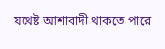যথেষ্ট আশাবাদী থাকতে পারে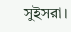সুইসরা।